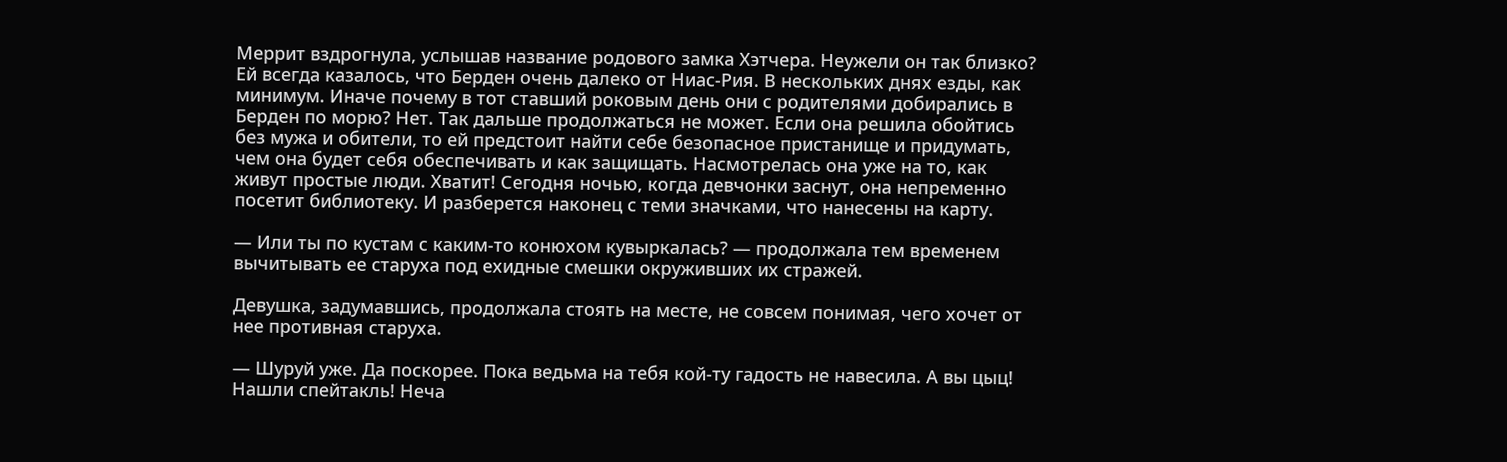Меррит вздрогнула, услышав название родового замка Хэтчера. Неужели он так близко? Ей всегда казалось, что Берден очень далеко от Ниас-Рия. В нескольких днях езды, как минимум. Иначе почему в тот ставший роковым день они с родителями добирались в Берден по морю? Нет. Так дальше продолжаться не может. Если она решила обойтись без мужа и обители, то ей предстоит найти себе безопасное пристанище и придумать, чем она будет себя обеспечивать и как защищать. Насмотрелась она уже на то, как живут простые люди. Хватит! Сегодня ночью, когда девчонки заснут, она непременно посетит библиотеку. И разберется наконец с теми значками, что нанесены на карту.

— Или ты по кустам с каким-то конюхом кувыркалась? — продолжала тем временем вычитывать ее старуха под ехидные смешки окруживших их стражей.

Девушка, задумавшись, продолжала стоять на месте, не совсем понимая, чего хочет от нее противная старуха.

— Шуруй уже. Да поскорее. Пока ведьма на тебя кой-ту гадость не навесила. А вы цыц! Нашли спейтакль! Неча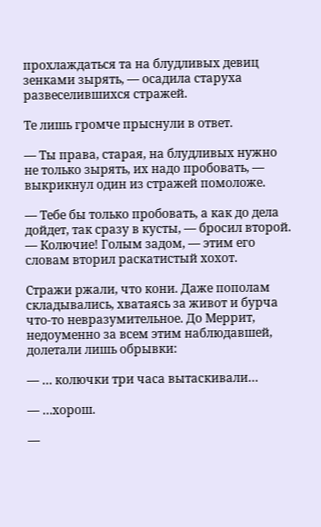прохлаждаться та на блудливых девиц зенками зырять, — осадила старуха развеселившихся стражей.

Те лишь громче прыснули в ответ.

— Ты права, старая, на блудливых нужно не только зырять, их надо пробовать, — выкрикнул один из стражей помоложе.

— Тебе бы только пробовать, а как до дела дойдет, так сразу в кусты, — бросил второй. — Колючие! Голым задом, — этим его словам вторил раскатистый хохот.

Стражи ржали, что кони. Даже пополам складывались, хватаясь за живот и бурча что-то невразумительное. До Меррит, недоуменно за всем этим наблюдавшей, долетали лишь обрывки:

— … колючки три часа вытаскивали…

— …хорош.

—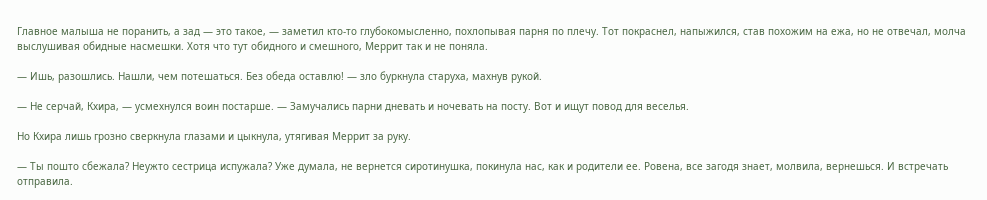Главное малыша не поранить, а зад — это такое, — заметил кто-то глубокомысленно, похлопывая парня по плечу. Тот покраснел, напыжился, став похожим на ежа, но не отвечал, молча выслушивая обидные насмешки. Хотя что тут обидного и смешного, Меррит так и не поняла.

— Ишь, разошлись. Нашли, чем потешаться. Без обеда оставлю! — зло буркнула старуха, махнув рукой.

— Не серчай, Кхира, — усмехнулся воин постарше. — Замучались парни дневать и ночевать на посту. Вот и ищут повод для веселья.

Но Кхира лишь грозно сверкнула глазами и цыкнула, утягивая Меррит за руку.

— Ты пошто сбежала? Неужто сестрица испужала? Уже думала, не вернется сиротинушка, покинула нас, как и родители ее. Ровена, все загодя знает, молвила, вернешься. И встречать отправила.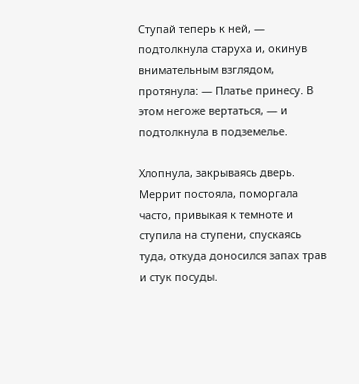Ступай теперь к ней, — подтолкнула старуха и, окинув внимательным взглядом, протянула: — Платье принесу. В этом негоже вертаться, — и подтолкнула в подземелье.

Хлопнула, закрываясь дверь. Меррит постояла, поморгала часто, привыкая к темноте и ступила на ступени, спускаясь туда, откуда доносился запах трав и стук посуды.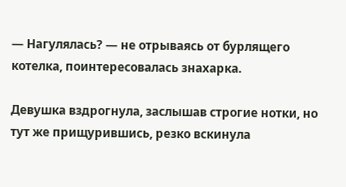— Нагулялась? — не отрываясь от бурлящего котелка, поинтересовалась знахарка.

Девушка вздрогнула, заслышав строгие нотки, но тут же прищурившись, резко вскинула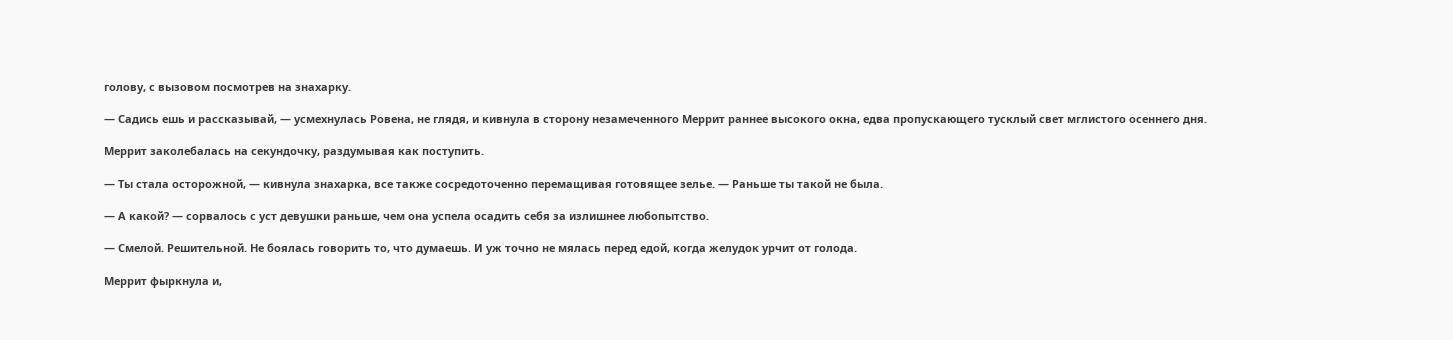голову, с вызовом посмотрев на знахарку.

— Садись ешь и рассказывай, — усмехнулась Ровена, не глядя, и кивнула в сторону незамеченного Меррит раннее высокого окна, едва пропускающего тусклый свет мглистого осеннего дня.

Меррит заколебалась на секундочку, раздумывая как поступить.

— Ты стала осторожной, — кивнула знахарка, все также сосредоточенно перемащивая готовящее зелье. — Раньше ты такой не была.

— А какой? — сорвалось с уст девушки раньше, чем она успела осадить себя за излишнее любопытство.

— Смелой. Решительной. Не боялась говорить то, что думаешь. И уж точно не мялась перед едой, когда желудок урчит от голода.

Меррит фыркнула и,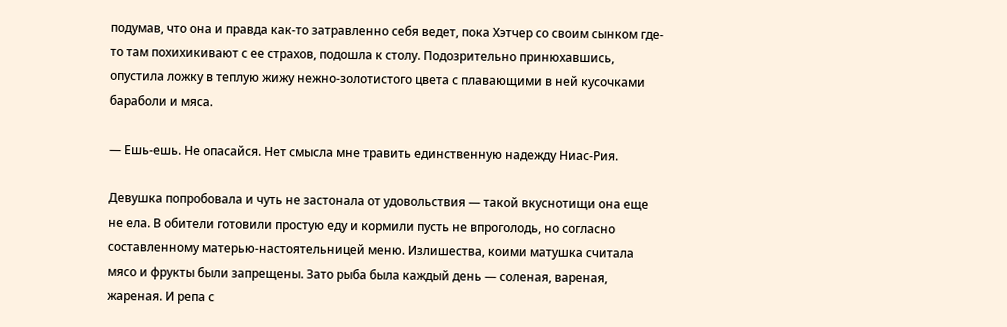подумав, что она и правда как-то затравленно себя ведет, пока Хэтчер со своим сынком где-то там похихикивают с ее страхов, подошла к столу. Подозрительно принюхавшись, опустила ложку в теплую жижу нежно-золотистого цвета с плавающими в ней кусочками бараболи и мяса.

— Ешь-ешь. Не опасайся. Нет смысла мне травить единственную надежду Ниас-Рия.

Девушка попробовала и чуть не застонала от удовольствия — такой вкуснотищи она еще не ела. В обители готовили простую еду и кормили пусть не впроголодь, но согласно составленному матерью-настоятельницей меню. Излишества, коими матушка считала мясо и фрукты были запрещены. Зато рыба была каждый день — соленая, вареная, жареная. И репа с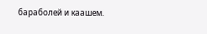бараболей и каашем.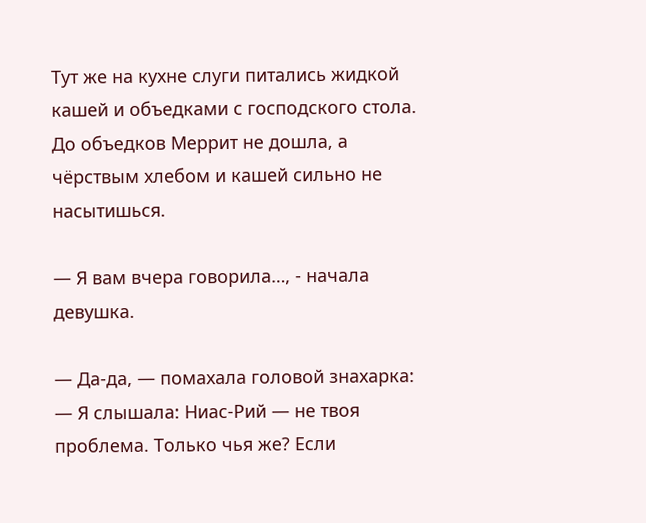Тут же на кухне слуги питались жидкой кашей и объедками с господского стола. До объедков Меррит не дошла, а чёрствым хлебом и кашей сильно не насытишься.

— Я вам вчера говорила…, - начала девушка.

— Да-да, — помахала головой знахарка: — Я слышала: Ниас-Рий — не твоя проблема. Только чья же? Если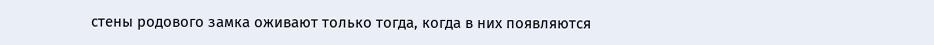стены родового замка оживают только тогда, когда в них появляются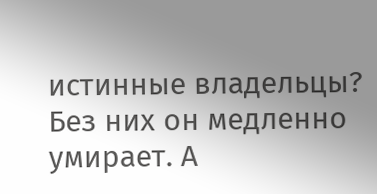истинные владельцы? Без них он медленно умирает. А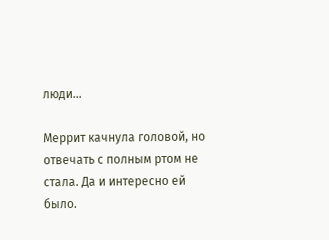люди…

Меррит качнула головой, но отвечать с полным ртом не стала. Да и интересно ей было.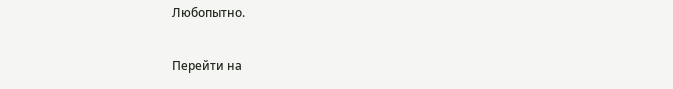Любопытно.

Перейти на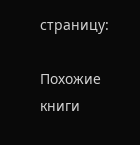страницу:

Похожие книги